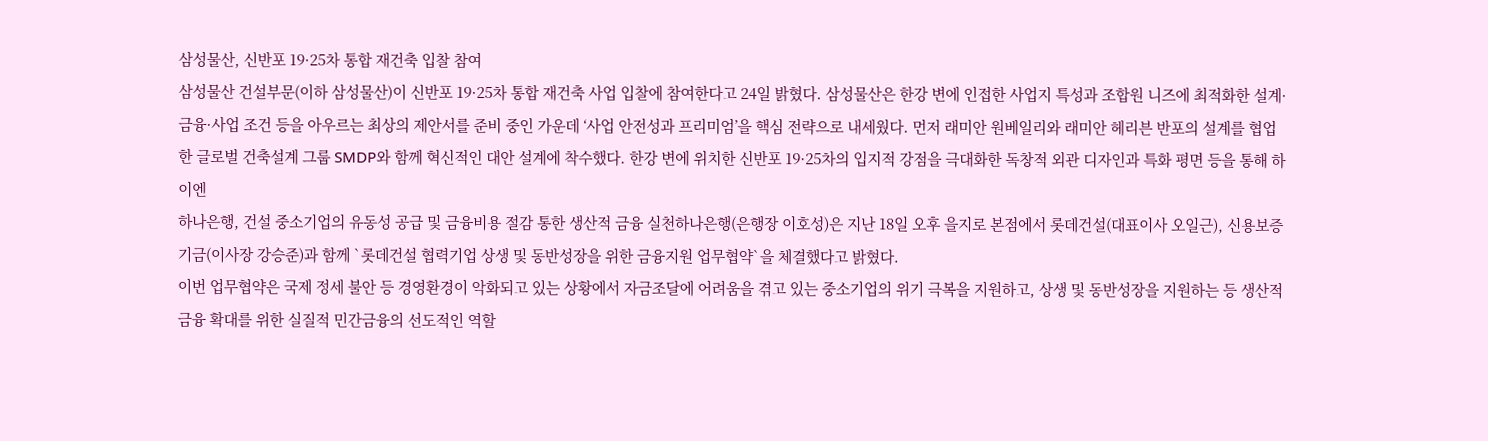삼성물산, 신반포 19·25차 통합 재건축 입찰 참여
삼성물산 건설부문(이하 삼성물산)이 신반포 19·25차 통합 재건축 사업 입찰에 참여한다고 24일 밝혔다. 삼성물산은 한강 변에 인접한 사업지 특성과 조합원 니즈에 최적화한 설계·금융·사업 조건 등을 아우르는 최상의 제안서를 준비 중인 가운데 ‘사업 안전성과 프리미엄’을 핵심 전략으로 내세웠다. 먼저 래미안 원베일리와 래미안 헤리븐 반포의 설계를 협업한 글로벌 건축설계 그룹 SMDP와 함께 혁신적인 대안 설계에 착수했다. 한강 변에 위치한 신반포 19·25차의 입지적 강점을 극대화한 독창적 외관 디자인과 특화 평면 등을 통해 하이엔
하나은행, 건설 중소기업의 유동성 공급 및 금융비용 절감 통한 생산적 금융 실천하나은행(은행장 이호성)은 지난 18일 오후 을지로 본점에서 롯데건설(대표이사 오일근), 신용보증기금(이사장 강승준)과 함께 `롯데건설 협력기업 상생 및 동반성장을 위한 금융지원 업무협약`을 체결했다고 밝혔다.
이번 업무협약은 국제 정세 불안 등 경영환경이 악화되고 있는 상황에서 자금조달에 어려움을 겪고 있는 중소기업의 위기 극복을 지원하고, 상생 및 동반성장을 지원하는 등 생산적 금융 확대를 위한 실질적 민간금융의 선도적인 역할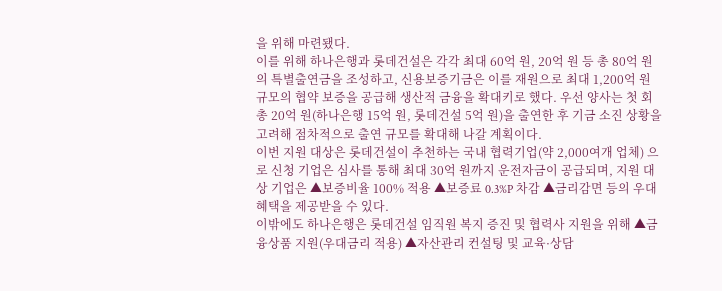을 위해 마련됐다.
이를 위해 하나은행과 롯데건설은 각각 최대 60억 원, 20억 원 등 총 80억 원의 특별출연금을 조성하고, 신용보증기금은 이를 재원으로 최대 1,200억 원 규모의 협약 보증을 공급해 생산적 금융을 확대키로 했다. 우선 양사는 첫 회 총 20억 원(하나은행 15억 원, 롯데건설 5억 원)을 출연한 후 기금 소진 상황을 고려해 점차적으로 출연 규모를 확대해 나갈 계획이다.
이번 지원 대상은 롯데건설이 추천하는 국내 협력기업(약 2,000여개 업체) 으로 신청 기업은 심사를 통해 최대 30억 원까지 운전자금이 공급되며, 지원 대상 기업은 ▲보증비율 100% 적용 ▲보증료 0.3%P 차감 ▲금리감면 등의 우대 혜택을 제공받을 수 있다.
이밖에도 하나은행은 롯데건설 임직원 복지 증진 및 협력사 지원을 위해 ▲금융상품 지원(우대금리 적용) ▲자산관리 컨설팅 및 교육·상담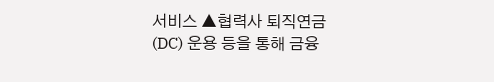서비스 ▲협력사 퇴직연금(DC) 운용 등을 통해 금융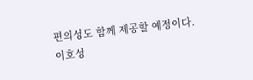편의성도 함께 제공할 예정이다.
이호성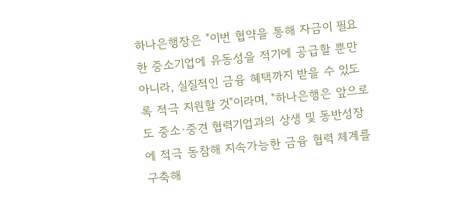하나은행장은 "이번 협약을 통해 자금이 필요한 중소기업에 유동성을 적기에 공급할 뿐만 아니라, 실질적인 금융 혜택까지 받을 수 있도록 적극 지원할 것"이라며, "하나은행은 앞으로도 중소·중견 협력기업과의 상생 및 동반성장에 적극 동참해 지속가능한 금융 협력 체계를 구축해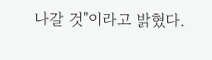나갈 것"이라고 밝혔다.